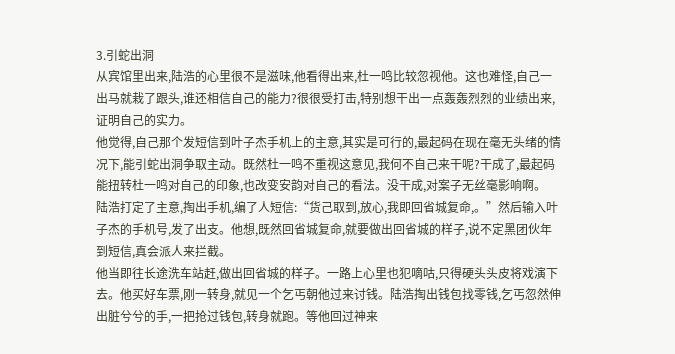3.引蛇出洞
从宾馆里出来,陆浩的心里很不是滋味,他看得出来,杜一鸣比较忽视他。这也难怪,自己一出马就栽了跟头,谁还相信自己的能力?很很受打击,特别想干出一点轰轰烈烈的业绩出来,证明自己的实力。
他觉得,自己那个发短信到叶子杰手机上的主意,其实是可行的,最起码在现在毫无头绪的情况下,能引蛇出洞争取主动。既然杜一鸣不重视这意见,我何不自己来干呢?干成了,最起码能扭转杜一鸣对自己的印象,也改变安韵对自己的看法。没干成,对案子无丝毫影响啊。
陆浩打定了主意,掏出手机,编了人短信:“货己取到,放心,我即回省城复命,。”然后输入叶子杰的手机号,发了出支。他想,既然回省城复命,就要做出回省城的样子,说不定黑团伙年到短信,真会派人来拦截。
他当即往长途洗车站赶,做出回省城的样子。一路上心里也犯嘀咕,只得硬头头皮将戏演下去。他买好车票,刚一转身,就见一个乞丐朝他过来讨钱。陆浩掏出钱包找零钱,乞丐忽然伸出脏兮兮的手,一把抢过钱包,转身就跑。等他回过神来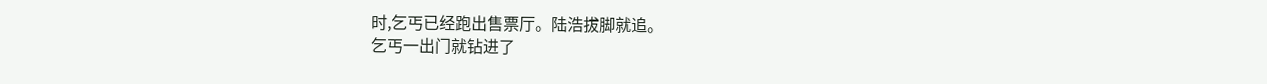时,乞丐已经跑出售票厅。陆浩拔脚就追。
乞丐一出门就钻进了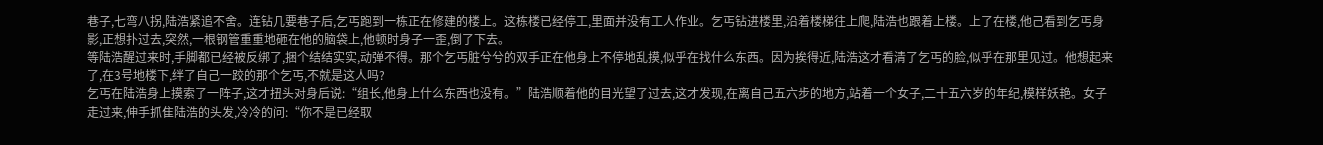巷子,七弯八拐,陆浩紧追不舍。连钻几要巷子后,乞丐跑到一栋正在修建的楼上。这栋楼已经停工,里面并没有工人作业。乞丐钻进楼里,沿着楼梯往上爬,陆浩也跟着上楼。上了在楼,他己看到乞丐身影,正想扑过去,突然,一根钢管重重地砸在他的脑袋上,他顿时身子一歪,倒了下去。
等陆浩醒过来时,手脚都已经被反绑了,捆个结结实实,动弹不得。那个乞丐脏兮兮的双手正在他身上不停地乱摸,似乎在找什么东西。因为挨得近,陆浩这才看清了乞丐的脸,似乎在那里见过。他想起来了,在3号地楼下,绊了自己一跤的那个乞丐,不就是这人吗?
乞丐在陆浩身上摸索了一阵子,这才扭头对身后说:“组长,他身上什么东西也没有。”陆浩顺着他的目光望了过去,这才发现,在离自己五六步的地方,站着一个女子,二十五六岁的年纪,模样妖艳。女子走过来,伸手抓隹陆浩的头发,冷冷的问:“你不是已经取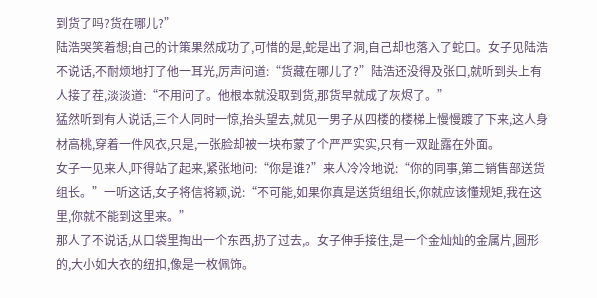到货了吗?货在哪儿?”
陆浩哭笑着想;自己的计策果然成功了,可惜的是,蛇是出了洞,自己却也落入了蛇口。女子见陆浩不说话,不耐烦地打了他一耳光,厉声问道:“货藏在哪儿了?”陆浩还没得及张口,就听到头上有人接了茬,淡淡道:“不用问了。他根本就没取到货,那货早就成了灰烬了。”
猛然听到有人说话,三个人同时一惊,抬头望去,就见一男子从四楼的楼梯上慢慢踱了下来,这人身材高桃,穿着一件风衣,只是,一张脸却被一块布蒙了个严严实实,只有一双趾露在外面。
女子一见来人,吓得站了起来,紧张地问:“你是谁?”来人冷冷地说:“你的同事,第二销售部送货组长。”一听这话,女子将信将颖,说:“不可能,如果你真是送货组组长,你就应该懂规矩,我在这里,你就不能到这里来。”
那人了不说话,从口袋里掏出一个东西,扔了过去,。女子伸手接住,是一个金灿灿的金属片,圆形的,大小如大衣的纽扣,像是一枚佩饰。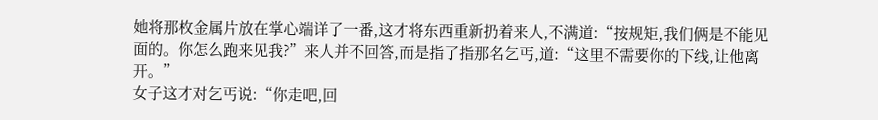她将那枚金属片放在掌心端详了一番,这才将东西重新扔着来人,不满道:“按规矩,我们俩是不能见面的。你怎么跑来见我?”来人并不回答,而是指了指那名乞丐,道:“这里不需要你的下线,让他离开。”
女子这才对乞丐说:“你走吧,回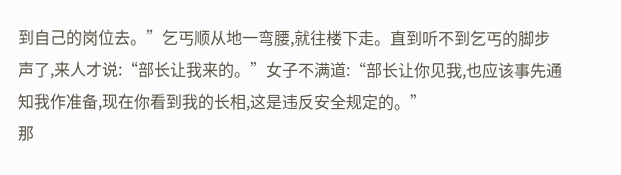到自己的岗位去。”乞丐顺从地一弯腰,就往楼下走。直到听不到乞丐的脚步声了,来人才说:“部长让我来的。”女子不满道:“部长让你见我,也应该事先通知我作准备,现在你看到我的长相,这是违反安全规定的。”
那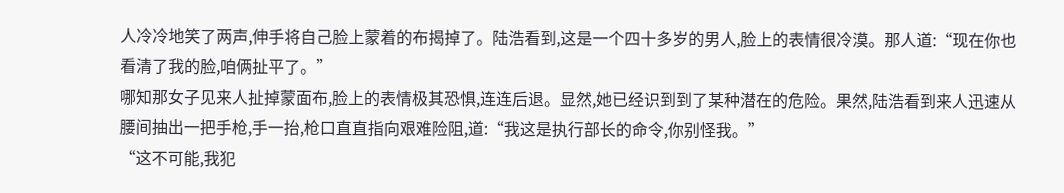人冷冷地笑了两声,伸手将自己脸上蒙着的布揭掉了。陆浩看到,这是一个四十多岁的男人,脸上的表情很冷漠。那人道:“现在你也看清了我的脸,咱俩扯平了。”
哪知那女子见来人扯掉蒙面布,脸上的表情极其恐惧,连连后退。显然,她已经识到到了某种潜在的危险。果然,陆浩看到来人迅速从腰间抽出一把手枪,手一抬,枪口直直指向艰难险阻,道:“我这是执行部长的命令,你别怪我。”
“这不可能,我犯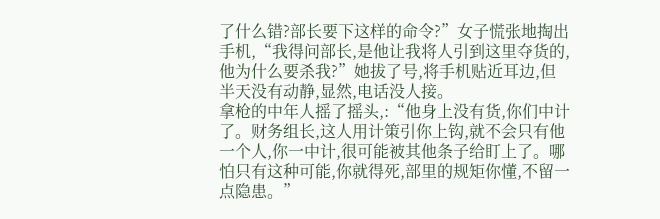了什么错?部长要下这样的命令?”女子慌张地掏出手机,“我得问部长,是他让我将人引到这里夺货的,他为什么要杀我?”她拔了号,将手机贴近耳边,但半天没有动静,显然,电话没人接。
拿枪的中年人摇了摇头,:“他身上没有货,你们中计了。财务组长,这人用计策引你上钩,就不会只有他一个人,你一中计,很可能被其他条子给盯上了。哪怕只有这种可能,你就得死,部里的规矩你懂,不留一点隐患。”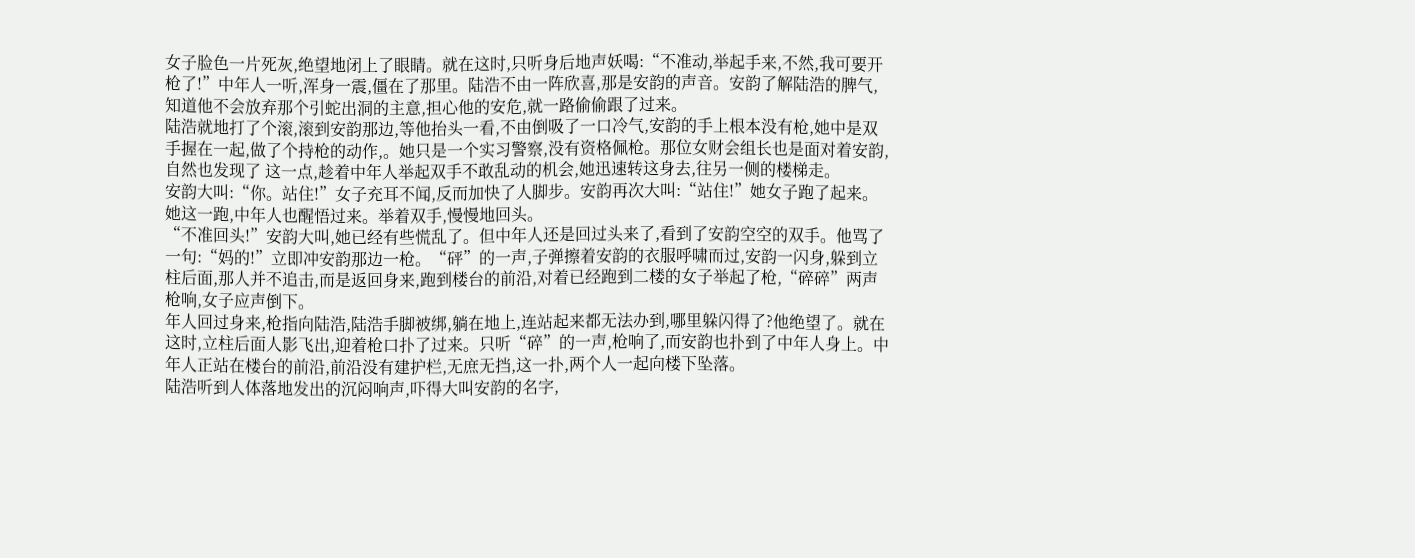女子脸色一片死灰,绝望地闭上了眼睛。就在这时,只听身后地声妖喝:“不准动,举起手来,不然,我可要开枪了!”中年人一听,浑身一震,僵在了那里。陆浩不由一阵欣喜,那是安韵的声音。安韵了解陆浩的脾气,知道他不会放弃那个引蛇出洞的主意,担心他的安危,就一路偷偷跟了过来。
陆浩就地打了个滚,滚到安韵那边,等他抬头一看,不由倒吸了一口冷气,安韵的手上根本没有枪,她中是双手握在一起,做了个持枪的动作,。她只是一个实习警察,没有资格佩枪。那位女财会组长也是面对着安韵,自然也发现了 这一点,趁着中年人举起双手不敢乱动的机会,她迅速转这身去,往另一侧的楼梯走。
安韵大叫:“你。站住!”女子充耳不闻,反而加快了人脚步。安韵再次大叫:“站住!”她女子跑了起来。她这一跑,中年人也醒悟过来。举着双手,慢慢地回头。
“不准回头!”安韵大叫,她已经有些慌乱了。但中年人还是回过头来了,看到了安韵空空的双手。他骂了一句:“妈的!”立即冲安韵那边一枪。“砰”的一声,子弹擦着安韵的衣服呼啸而过,安韵一闪身,躲到立柱后面,那人并不追击,而是返回身来,跑到楼台的前沿,对着已经跑到二楼的女子举起了枪,“碎碎”两声枪响,女子应声倒下。
年人回过身来,枪指向陆浩,陆浩手脚被绑,躺在地上,连站起来都无法办到,哪里躲闪得了?他绝望了。就在这时,立柱后面人影飞出,迎着枪口扑了过来。只听“碎”的一声,枪响了,而安韵也扑到了中年人身上。中年人正站在楼台的前沿,前沿没有建护栏,无庶无挡,这一扑,两个人一起向楼下坠落。
陆浩听到人体落地发出的沉闷响声,吓得大叫安韵的名字,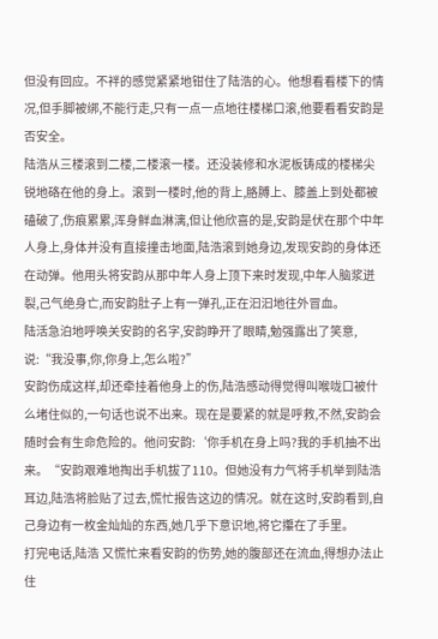但没有回应。不袢的感觉紧紧地钳住了陆浩的心。他想看看楼下的情况,但手脚被绑,不能行走,只有一点一点地往楼梯口滚,他要看看安韵是否安全。
陆浩从三楼滚到二楼,二楼滚一楼。还没装修和水泥板铸成的楼梯尖锐地硌在他的身上。滚到一楼时,他的背上,胳膊上、膝盖上到处都被磕破了,伤痕累累,浑身鲜血淋漓,但让他欣喜的是,安韵是伏在那个中年人身上,身体并没有直接撞击地面,陆浩滚到她身边,发现安韵的身体还在动弹。他用头将安韵从那中年人身上顶下来时发现,中年人脑浆迸裂,己气绝身亡,而安韵肚子上有一弹孔,正在汩汩地往外冒血。
陆活急泊地呼唤关安韵的名字,安韵睁开了眼睛,勉强露出了笑意,说:“我没事,你,你身上,怎么啦?”
安韵伤成这样,却还牵挂着他身上的伤,陆浩感动得觉得叫喉咙口被什么堵住似的,一句话也说不出来。现在是要紧的就是呼救,不然,安韵会随时会有生命危险的。他问安韵:‘你手机在身上吗?我的手机抽不出来。“安韵艰难地掏出手机拔了110。但她没有力气将手机举到陆浩耳边,陆浩将脸贴了过去,慌忙报告这边的情况。就在这时,安韵看到,自己身边有一枚金灿灿的东西,她几乎下意识地,将它攥在了手里。
打完电话,陆浩 又慌忙来看安韵的伤势,她的腹部还在流血,得想办法止住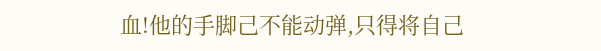血!他的手脚己不能动弹,只得将自己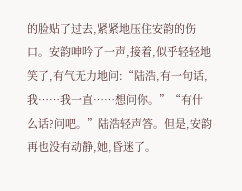的脸贴了过去,紧紧地压住安韵的伤口。安韵呻吟了一声,接着,似乎轻轻地笑了,有气无力地问:“陆浩,有一句话,我……我一直……想问你。”“有什么话?问吧。”陆浩轻声答。但是,安韵再也没有动静,她,昏迷了。